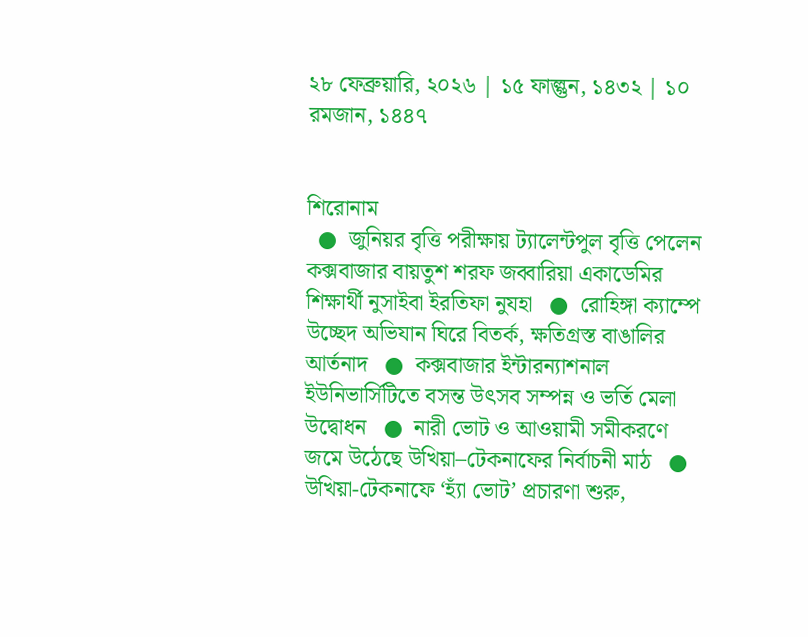২৮ ফেব্রুয়ারি, ২০২৬ | ১৫ ফাল্গুন, ১৪৩২ | ১০ রমজান, ১৪৪৭


শিরোনাম
  ●  জুনিয়র বৃত্তি পরীক্ষায় ট্যালেন্টপুল বৃত্তি পেলেন কক্সবাজার বায়তুশ শরফ জব্বারিয়া একাডেমির শিক্ষার্থী নুসাইবা ইরতিফা নুযহা   ●  রোহিঙ্গা ক্যাম্পে উচ্ছেদ অভিযান ঘিরে বিতর্ক, ক্ষতিগ্রস্ত বাঙালির আর্তনাদ   ●  কক্সবাজার ইন্টারন্যাশনাল ইউনিভার্সিটিতে বসন্ত উৎসব সম্পন্ন ও ভর্তি মেলা উদ্বোধন   ●  নারী ভোট ও আওয়ামী সমীকরণে জমে উঠেছে উখিয়া–টেকনাফের নির্বাচনী মাঠ   ●  উখিয়া-টেকনাফে ‘হ্যাঁ ভোট’ প্রচারণা শুরু,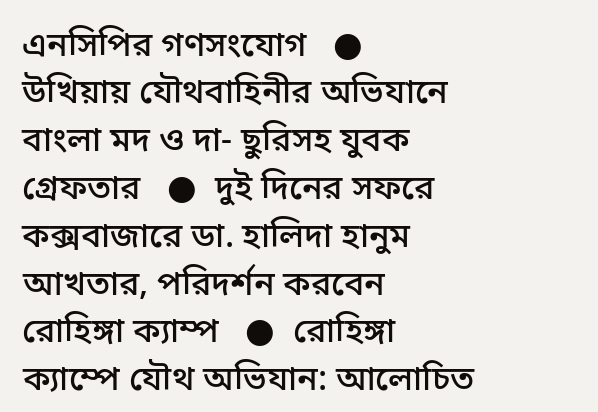এনসিপির গণসংযোগ   ●  উখিয়ায় যৌথবাহিনীর অভিযানে বাংলা মদ ও দা- ছুরিসহ যুবক গ্রেফতার   ●  দুই দিনের সফরে কক্সবাজারে ডা. হালিদা হানুম আখতার, পরিদর্শন করবেন রোহিঙ্গা ক্যাম্প   ●  রোহিঙ্গা ক্যাম্পে যৌথ অভিযান: আলোচিত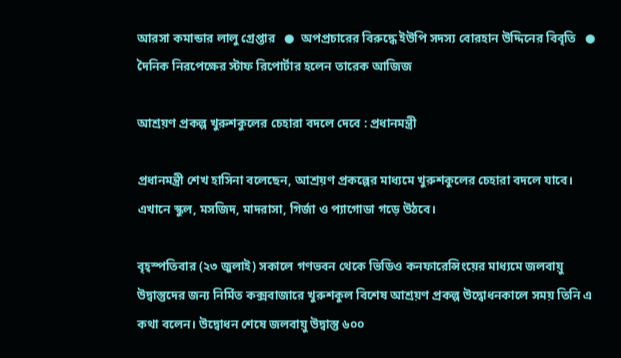আরসা কমান্ডার লালু গ্রেপ্তার   ●  অপপ্রচারের বিরুদ্ধে ইউপি সদস্য বোরহান উদ্দিনের বিবৃতি   ●  দৈনিক নিরপেক্ষের স্টাফ রিপোর্টার হলেন তারেক আজিজ

আশ্রয়ণ প্রকল্প খুরুশকুলের চেহারা বদলে দেবে : প্রধানমন্ত্রী

প্রধানমন্ত্রী শেখ হাসিনা বলেছেন, আশ্রয়ণ প্রকল্পের মাধ্যমে খুরুশকুলের চেহারা বদলে যাবে। এখানে স্কুল, মসজিদ, মাদরাসা, গির্জা ও প্যাগোডা গড়ে উঠবে।

বৃহ্স্পতিবার (২৩ জুলাই) সকালে গণভবন থেকে ভিডিও কনফারেন্সিংয়ের মাধ্যমে জলবায়ু উদ্বাস্তুদের জন্য নির্মিত কক্সবাজারে খুরুশকুল বিশেষ আশ্রয়ণ প্রকল্প উদ্বোধনকালে সময় তিনি এ কথা বলেন। উদ্বোধন শেষে জলবায়ু উদ্বাস্তু ৬০০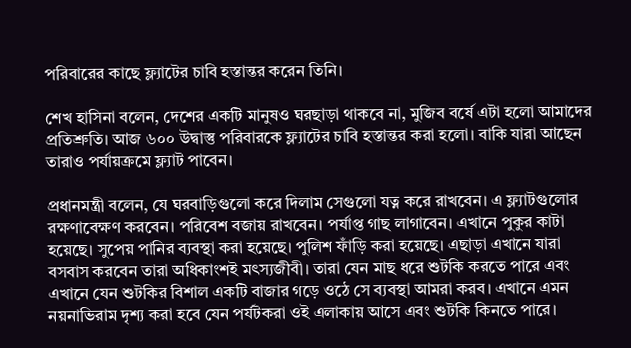পরিবারের কাছে ফ্ল্যাটের চাবি হস্তান্তর করেন তিনি।

শেখ হাসিনা বলেন, দেশের একটি মানুষও ঘরছাড়া থাকবে না, মুজিব বর্ষে এটা হলো আমাদের প্রতিশ্রুতি। আজ ৬০০ উদ্বাস্তু পরিবারকে ফ্ল্যাটের চাবি হস্তান্তর করা হলো। বাকি যারা আছেন তারাও পর্যায়ক্রমে ফ্ল্যাট পাবেন।

প্রধানমন্ত্রী বলেন, যে ঘরবাড়িগুলো করে দিলাম সেগুলো যত্ন করে রাখবেন। এ ফ্ল্যাটগুলোর রক্ষণাবেক্ষণ করবেন। পরিবেশ বজায় রাখবেন। পর্যাপ্ত গাছ লাগাবেন। এখানে পুকুর কাটা হয়েছে। সুপেয় পানির ব্যবস্থা করা হয়েছে। পুলিশ ফাঁড়ি করা হয়েছে। এছাড়া এখানে যারা বসবাস করবেন তারা অধিকাংশই মৎস্যজীবী। তারা যেন মাছ ধরে শুটকি করতে পারে এবং এখানে যেন শুটকির বিশাল একটি বাজার গড়ে ওঠে সে ব্যবস্থা আমরা করব। এখানে এমন নয়নাভিরাম দৃশ্য করা হবে যেন পর্যটকরা ওই এলাকায় আসে এবং শুটকি কিনতে পারে।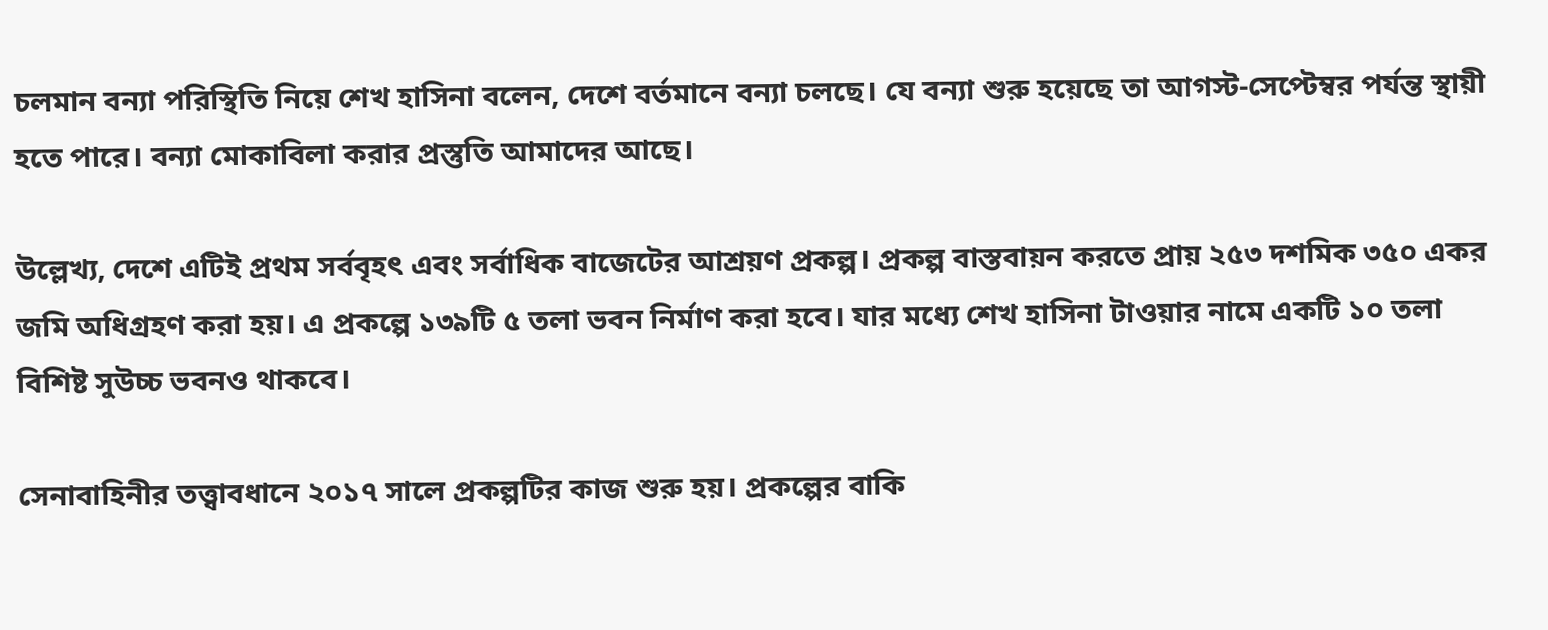চলমান বন্যা পরিস্থিতি নিয়ে শেখ হাসিনা বলেন, দেশে বর্তমানে বন্যা চলছে। যে বন্যা শুরু হয়েছে তা আগস্ট-সেপ্টেম্বর পর্যন্ত স্থায়ী হতে পারে। বন্যা মোকাবিলা করার প্রস্তুতি আমাদের আছে।

উল্লেখ্য, দেশে এটিই প্রথম সর্ববৃহৎ এবং সর্বাধিক বাজেটের আশ্রয়ণ প্রকল্প। প্রকল্প বাস্তবায়ন করতে প্রায় ২৫৩ দশমিক ৩৫০ একর জমি অধিগ্রহণ করা হয়। এ প্রকল্পে ১৩৯টি ৫ তলা ভবন নির্মাণ করা হবে। যার মধ্যে শেখ হাসিনা টাওয়ার নামে একটি ১০ তলা বিশিষ্ট সুউচ্চ ভবনও থাকবে।

সেনাবাহিনীর তত্ত্বাবধানে ২০১৭ সালে প্রকল্পটির কাজ শুরু হয়। প্রকল্পের বাকি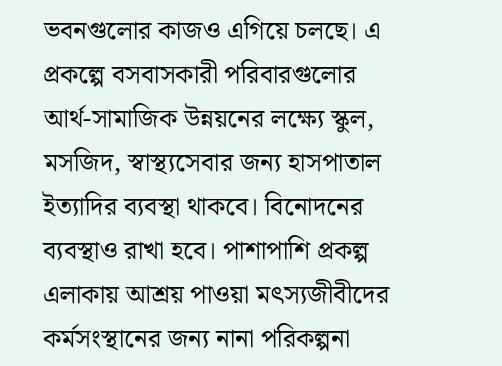ভবনগুলোর কাজও এগিয়ে চলছে। এ প্রকল্পে বসবাসকারী পরিবারগুলোর আর্থ-সামাজিক উন্নয়নের লক্ষ্যে স্কুল, মসজিদ, স্বাস্থ্যসেবার জন্য হাসপাতাল ইত্যাদির ব্যবস্থা থাকবে। বিনোদনের ব্যবস্থাও রাখা হবে। পাশাপাশি প্রকল্প এলাকায় আশ্রয় পাওয়া মৎস্যজীবীদের কর্মসংস্থানের জন্য নানা পরিকল্পনা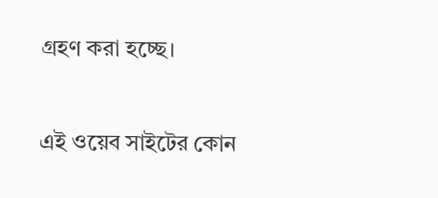গ্রহণ করা হচ্ছে।

এই ওয়েব সাইটের কোন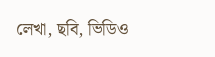লেখা, ছবি, ভিডিও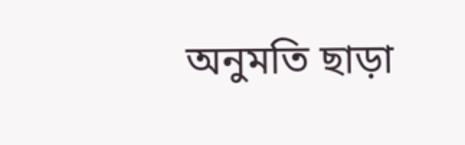অনুমতি ছাড়া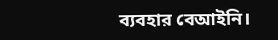ব্যবহার বেআইনি।